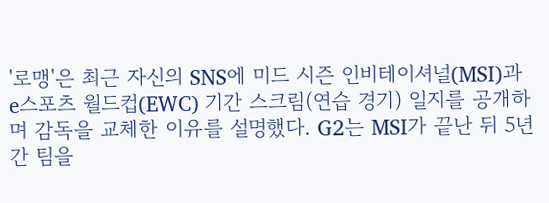'로맹'은 최근 자신의 SNS에 미드 시즌 인비테이셔널(MSI)과 e스포츠 월드컵(EWC) 기간 스크림(연습 경기) 일지를 공개하며 감독을 교체한 이유를 설명했다. G2는 MSI가 끝난 뒤 5년간 팀을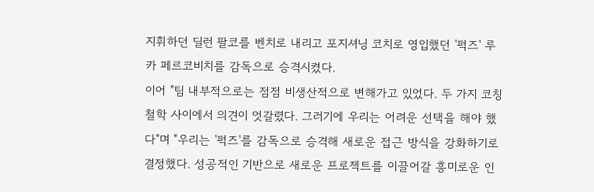지휘하던 딜런 팔코를 벤치로 내리고 포지셔닝 코치로 영입했던 '퍽즈' 루카 페르코비치를 감독으로 승격시켰다.
이어 "팀 내부적으로는 점점 비생산적으로 변해가고 있었다. 두 가지 코칭 철학 사이에서 의견이 엇갈렸다. 그러기에 우리는 어려운 선택을 해야 했다"며 "우리는 '퍽즈'를 감독으로 승격해 새로운 접근 방식을 강화하기로 결정했다. 성공적인 기반으로 새로운 프로젝트를 이끌어갈 흥미로운 인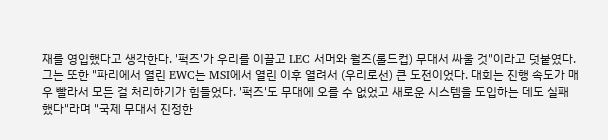재를 영입했다고 생각한다. '퍽즈'가 우리를 이끌고 LEC 서머와 월즈(롤드컵) 무대서 싸울 것"이라고 덧붙였다.
그는 또한 "파리에서 열린 EWC는 MSI에서 열린 이후 열려서 (우리로선) 큰 도전이었다. 대회는 진행 속도가 매우 빨라서 모든 걸 처리하기가 힘들었다. '퍽즈'도 무대에 오를 수 없었고 새로운 시스템을 도입하는 데도 실패했다"라며 "국제 무대서 진정한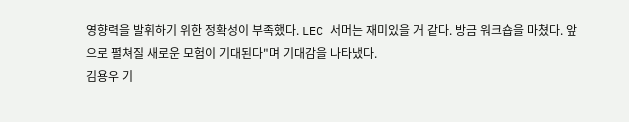영향력을 발휘하기 위한 정확성이 부족했다. LEC 서머는 재미있을 거 같다. 방금 워크숍을 마쳤다. 앞으로 펼쳐질 새로운 모험이 기대된다"며 기대감을 나타냈다.
김용우 기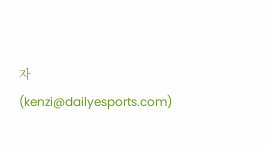자 (kenzi@dailyesports.com)